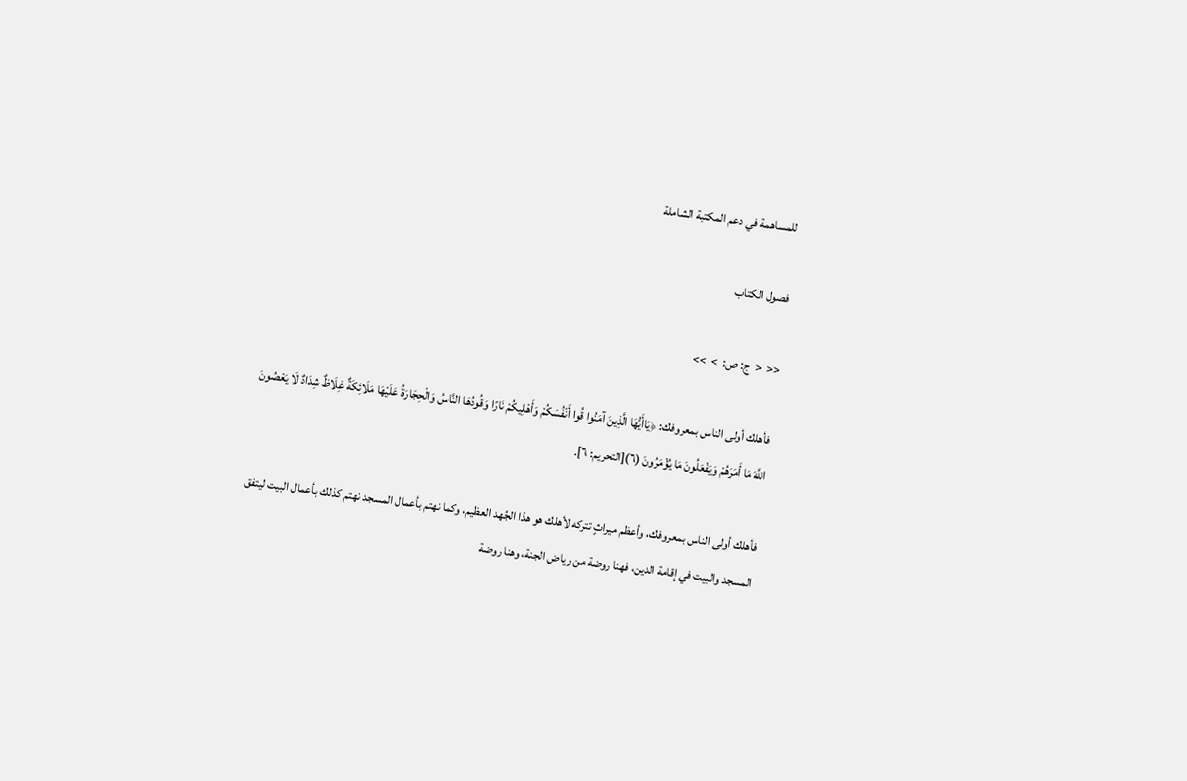للمساهمة في دعم المكتبة الشاملة

فصول الكتاب

<<  <  ج: ص:  >  >>

فأهلك أولى الناس بمعروفك: ﴿يَاأَيُّهَا الَّذِينَ آمَنُوا قُوا أَنْفُسَكُمْ وَأَهْلِيكُمْ نَارًا وَقُودُهَا النَّاسُ وَالْحِجَارَةُ عَلَيْهَا مَلَائِكَةٌ غِلَاظٌ شِدَادٌ لَا يَعْصُونَ اللَّهَ مَا أَمَرَهُمْ وَيَفْعَلُونَ مَا يُؤْمَرُونَ (٦)[التحريم: ٦].

فأهلك أولى الناس بمعروفك، وأعظم ميراثٍ تتركه لأهلك هو هذا الجُهد العظيم، وكما نهتم بأعمال المسجد نهتم كذلك بأعمال البيت ليتفق المسجد والبيت في إقامة الدين، فهنا روضة من رياض الجنة، وهنا روضة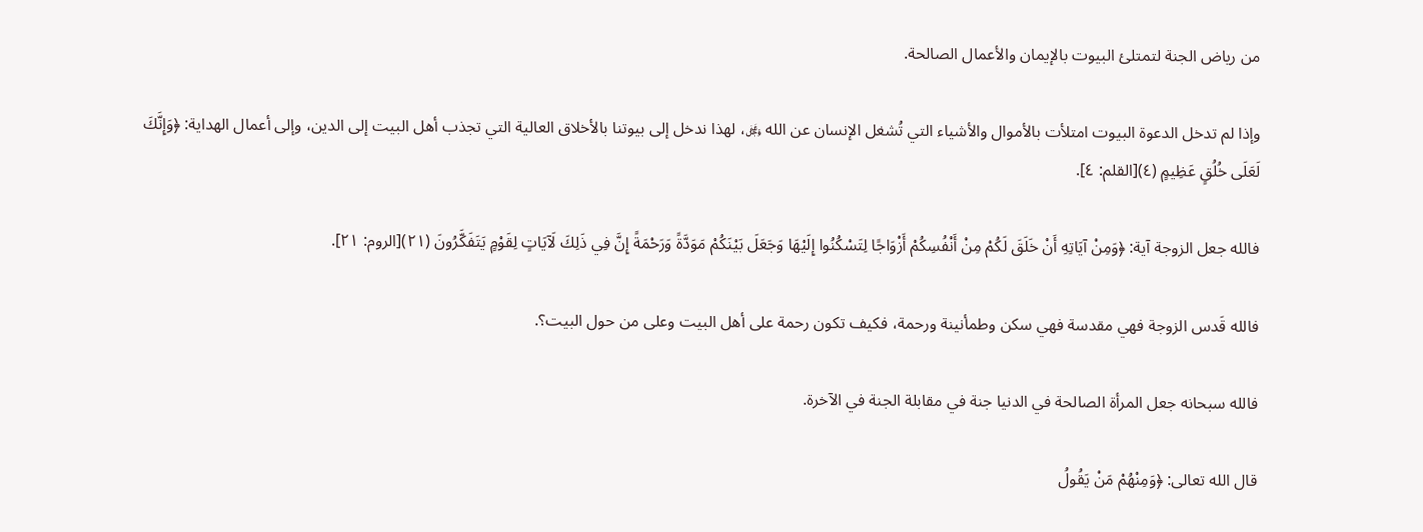من رياض الجنة لتمتلئ البيوت بالإيمان والأعمال الصالحة.

وإذا لم تدخل الدعوة البيوت امتلأت بالأموال والأشياء التي تُشغل الإنسان عن الله ﷿، لهذا ندخل إلى بيوتنا بالأخلاق العالية التي تجذب أهل البيت إلى الدين، وإلى أعمال الهداية: ﴿وَإِنَّكَ لَعَلَى خُلُقٍ عَظِيمٍ (٤)[القلم: ٤].

فالله جعل الزوجة آية: ﴿وَمِنْ آيَاتِهِ أَنْ خَلَقَ لَكُمْ مِنْ أَنْفُسِكُمْ أَزْوَاجًا لِتَسْكُنُوا إِلَيْهَا وَجَعَلَ بَيْنَكُمْ مَوَدَّةً وَرَحْمَةً إِنَّ فِي ذَلِكَ لَآيَاتٍ لِقَوْمٍ يَتَفَكَّرُونَ (٢١)[الروم: ٢١].

فالله قَدس الزوجة فهي مقدسة فهي سكن وطمأنينة ورحمة، فكيف تكون رحمة على أهل البيت وعلى من حول البيت؟.

فالله سبحانه جعل المرأة الصالحة في الدنيا جنة في مقابلة الجنة في الآخرة.

قال الله تعالى: ﴿وَمِنْهُمْ مَنْ يَقُولُ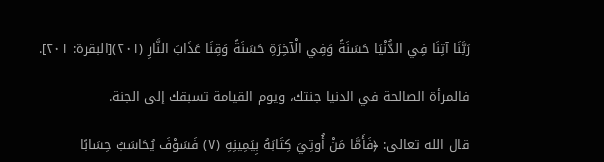رَبَّنَا آتِنَا فِي الدُّنْيَا حَسَنَةً وَفِي الْآخِرَةِ حَسَنَةً وَقِنَا عَذَابَ النَّارِ (٢٠١)[البقرة: ٢٠١].

فالمرأة الصالحة في الدنيا جنتك، ويوم القيامة تسبقك إلى الجنة.

قال الله تعالى: ﴿فَأَمَّا مَنْ أُوتِيَ كِتَابَهُ بِيَمِينِهِ (٧) فَسَوْفَ يُحَاسَبُ حِسَابًا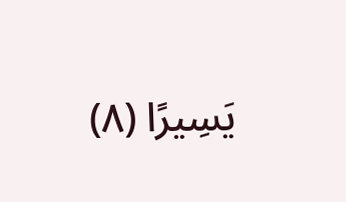يَسِيرًا (٨)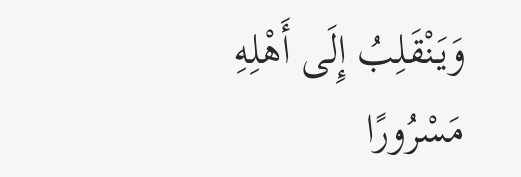وَيَنْقَلِبُ إِلَى أَهْلِهِ مَسْرُورًا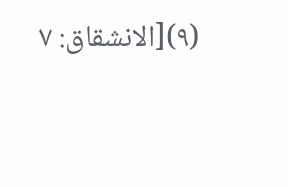(٩)[الانشقاق: ٧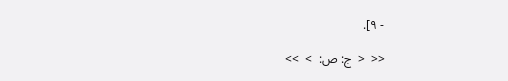- ٩].

<<  <  ج: ص:  >  >>